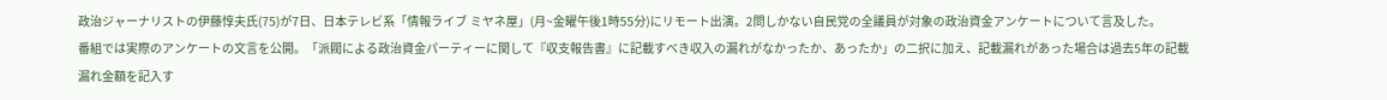政治ジャーナリストの伊藤惇夫氏(75)が7日、日本テレビ系「情報ライブ ミヤネ屋」(月~金曜午後1時55分)にリモート出演。2問しかない自民党の全議員が対象の政治資金アンケートについて言及した。
番組では実際のアンケートの文言を公開。「派閥による政治資金パーティーに関して『収支報告書』に記載すべき収入の漏れがなかったか、あったか」の二択に加え、記載漏れがあった場合は過去5年の記載漏れ金額を記入す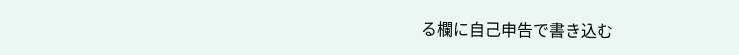る欄に自己申告で書き込む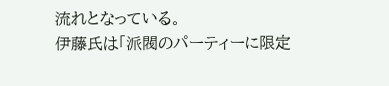流れとなっている。
伊藤氏は「派閥のパーティーに限定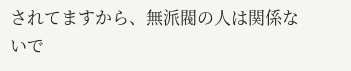されてますから、無派閥の人は関係ないで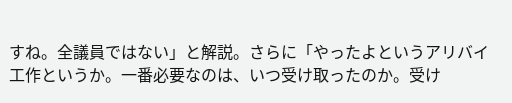すね。全議員ではない」と解説。さらに「やったよというアリバイ工作というか。一番必要なのは、いつ受け取ったのか。受け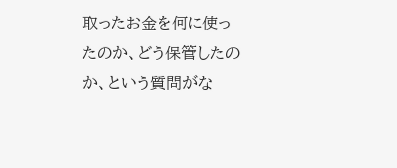取ったお金を何に使ったのか、どう保管したのか、という質問がな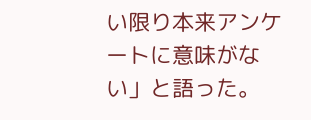い限り本来アンケートに意味がない」と語った。